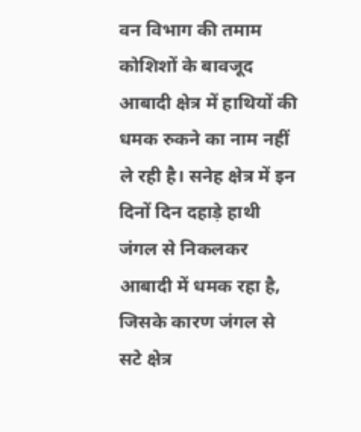वन विभाग की तमाम कोशिशों के बावजूद आबादी क्षेत्र में हाथियों की धमक रुकने का नाम नहीं ले रही है। सनेह क्षेत्र में इन दिनों दिन दहाड़े हाथी जंगल से निकलकर आबादी में धमक रहा है, जिसके कारण जंगल से सटे क्षेत्र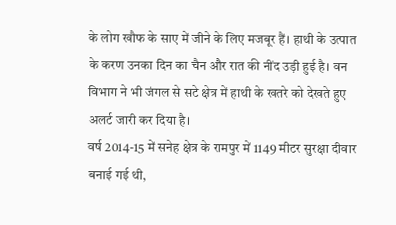के लोग खौफ के साए में जीने के लिए मजबूर हैं। हाथी के उत्पात के करण उनका दिन का चैन और रात की नींद उड़ी हुई है। वन विभाग ने भी जंगल से सटे क्षेत्र में हाथी के खतरे को देखते हुए अलर्ट जारी कर दिया है।
वर्ष 2014-15 में सनेह क्षेत्र के रामपुर में 1149 मीटर सुरक्षा दीवार बनाई गई थी,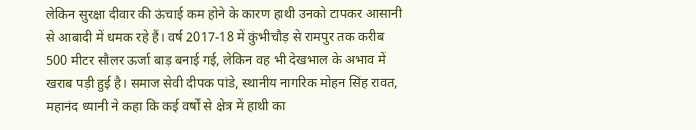लेकिन सुरक्षा दीवार की ऊंचाई कम होने के कारण हाथी उनको टापकर आसानी से आबादी में धमक रहे हैं। वर्ष 2017-18 में कुंभीचौड़ से रामपुर तक करीब 500 मीटर सौलर ऊर्जा बाड़ बनाई गई, लेकिन वह भी देखभाल के अभाव में खराब पड़ी हुई है। समाज सेवी दीपक पांडे, स्थानीय नागरिक मोहन सिंह रावत, महानंद ध्यानी ने कहा कि कई वर्षों से क्षेत्र में हाथी का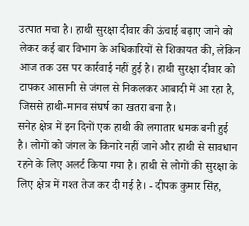उत्पात मचा है। हाथी सुरक्षा दीवार की ऊंचाई बढ़ाए जाने को लेकर कई बार विभाग के अधिकारियों से शिकायत की, लेकिन आज तक उस पर कार्रवाई नहीं हुई है। हाथी सुरक्षा दीवार को टापकर आसानी से जंगल से निकलकर आबादी में आ रहा है, जिससे हाथी-मानव संघर्ष का खतरा बना है।
सनेह क्षेत्र में इन दिनों एक हाथी की लगातार धमक बनी हुई है। लोगों को जंगल के किनारे नहीं जाने और हाथी से सावधान रहने के लिए अलर्ट किया गया है। हाथी से लोगों की सुरक्षा के लिए क्षेत्र में गश्त तेज कर दी गई है। - दीपक कुमार सिंह,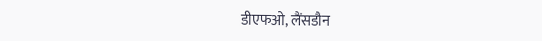डीएफओ, लैंसडौन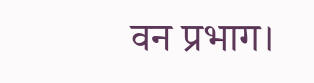वन प्रभाग।